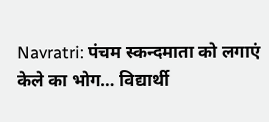Navratri: पंचम स्कन्दमाता को लगाएं केले का भोग… विद्यार्थी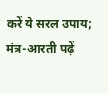करें ये सरल उपाय; मंत्र-आरती पढ़ें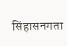सिंहासनगता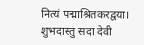नित्यं पद्माश्रितकरद्वया।
शुभदास्तु सदा देवी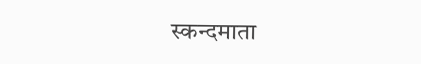स्कन्दमाता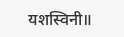यशस्विनी॥